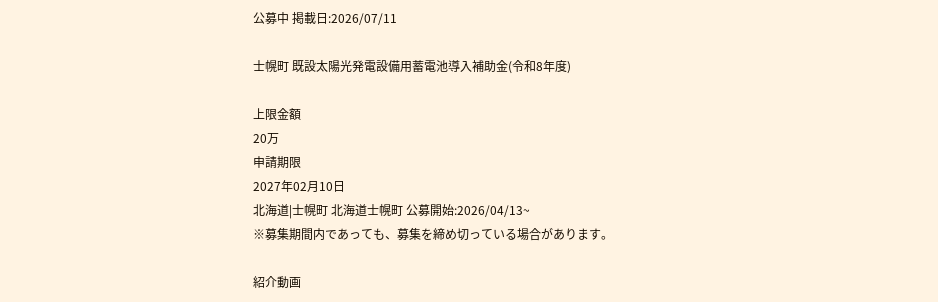公募中 掲載日:2026/07/11

士幌町 既設太陽光発電設備用蓄電池導入補助金(令和8年度)

上限金額
20万
申請期限
2027年02月10日
北海道|士幌町 北海道士幌町 公募開始:2026/04/13~
※募集期間内であっても、募集を締め切っている場合があります。

紹介動画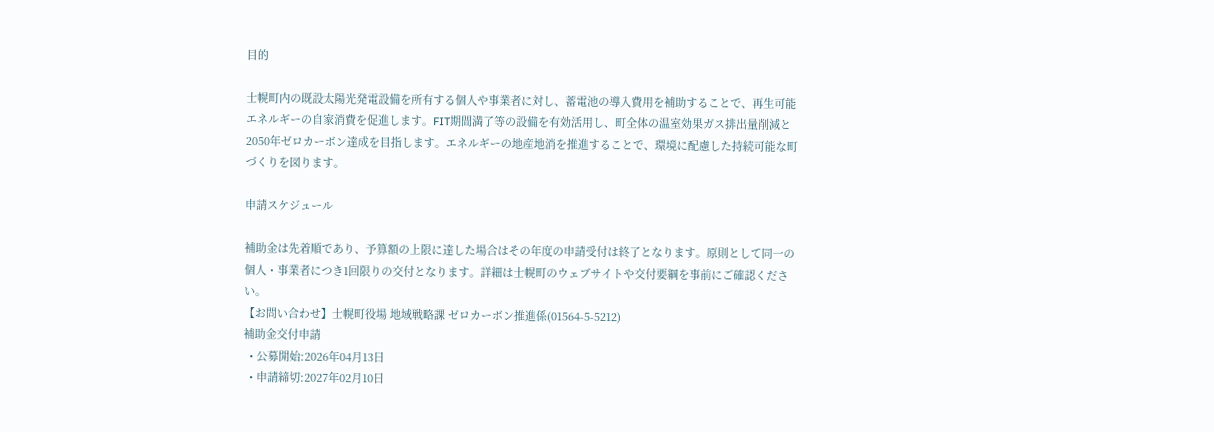目的

士幌町内の既設太陽光発電設備を所有する個人や事業者に対し、蓄電池の導入費用を補助することで、再生可能エネルギーの自家消費を促進します。FIT期間満了等の設備を有効活用し、町全体の温室効果ガス排出量削減と2050年ゼロカーボン達成を目指します。エネルギーの地産地消を推進することで、環境に配慮した持続可能な町づくりを図ります。

申請スケジュール

補助金は先着順であり、予算額の上限に達した場合はその年度の申請受付は終了となります。原則として同一の個人・事業者につき1回限りの交付となります。詳細は士幌町のウェブサイトや交付要綱を事前にご確認ください。
【お問い合わせ】士幌町役場 地域戦略課 ゼロカーボン推進係(01564-5-5212)
補助金交付申請
  • 公募開始:2026年04月13日
  • 申請締切:2027年02月10日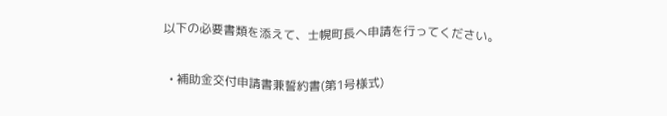以下の必要書類を添えて、士幌町長へ申請を行ってください。

  • 補助金交付申請書兼誓約書(第1号様式)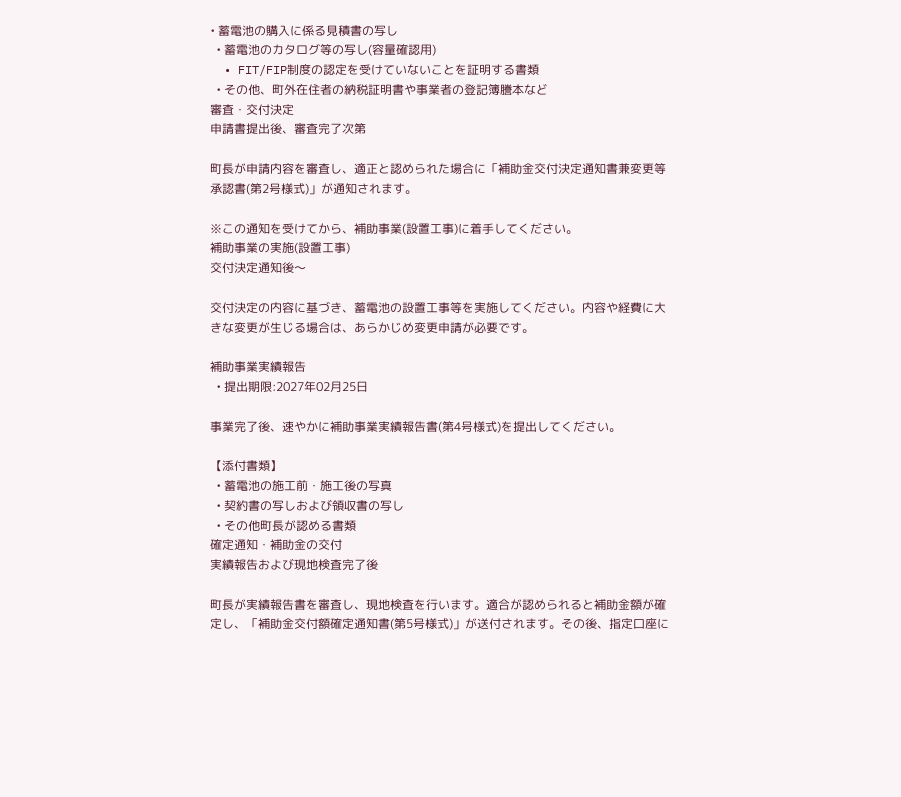• 蓄電池の購入に係る見積書の写し
  • 蓄電池のカタログ等の写し(容量確認用)
  • FIT/FIP制度の認定を受けていないことを証明する書類
  • その他、町外在住者の納税証明書や事業者の登記簿謄本など
審査・交付決定
申請書提出後、審査完了次第

町長が申請内容を審査し、適正と認められた場合に「補助金交付決定通知書兼変更等承認書(第2号様式)」が通知されます。

※この通知を受けてから、補助事業(設置工事)に着手してください。
補助事業の実施(設置工事)
交付決定通知後〜

交付決定の内容に基づき、蓄電池の設置工事等を実施してください。内容や経費に大きな変更が生じる場合は、あらかじめ変更申請が必要です。

補助事業実績報告
  • 提出期限:2027年02月25日

事業完了後、速やかに補助事業実績報告書(第4号様式)を提出してください。

【添付書類】
  • 蓄電池の施工前・施工後の写真
  • 契約書の写しおよび領収書の写し
  • その他町長が認める書類
確定通知・補助金の交付
実績報告および現地検査完了後

町長が実績報告書を審査し、現地検査を行います。適合が認められると補助金額が確定し、「補助金交付額確定通知書(第5号様式)」が送付されます。その後、指定口座に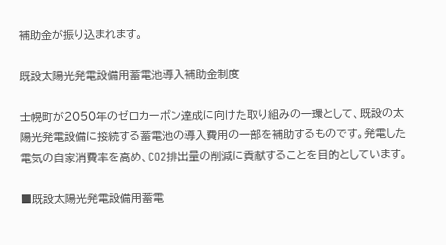補助金が振り込まれます。

既設太陽光発電設備用蓄電池導入補助金制度

士幌町が2050年のゼロカーボン達成に向けた取り組みの一環として、既設の太陽光発電設備に接続する蓄電池の導入費用の一部を補助するものです。発電した電気の自家消費率を高め、CO2排出量の削減に貢献することを目的としています。

■既設太陽光発電設備用蓄電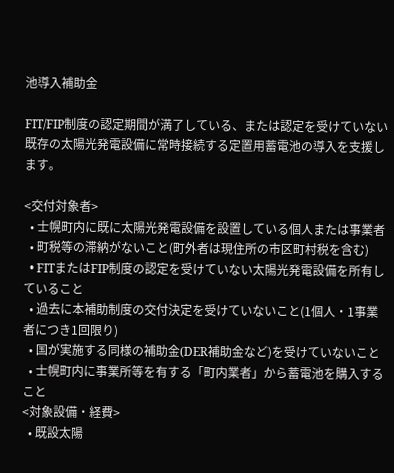池導入補助金

FIT/FIP制度の認定期間が満了している、または認定を受けていない既存の太陽光発電設備に常時接続する定置用蓄電池の導入を支援します。

<交付対象者>
  • 士幌町内に既に太陽光発電設備を設置している個人または事業者
  • 町税等の滞納がないこと(町外者は現住所の市区町村税を含む)
  • FITまたはFIP制度の認定を受けていない太陽光発電設備を所有していること
  • 過去に本補助制度の交付決定を受けていないこと(1個人・1事業者につき1回限り)
  • 国が実施する同様の補助金(DER補助金など)を受けていないこと
  • 士幌町内に事業所等を有する「町内業者」から蓄電池を購入すること
<対象設備・経費>
  • 既設太陽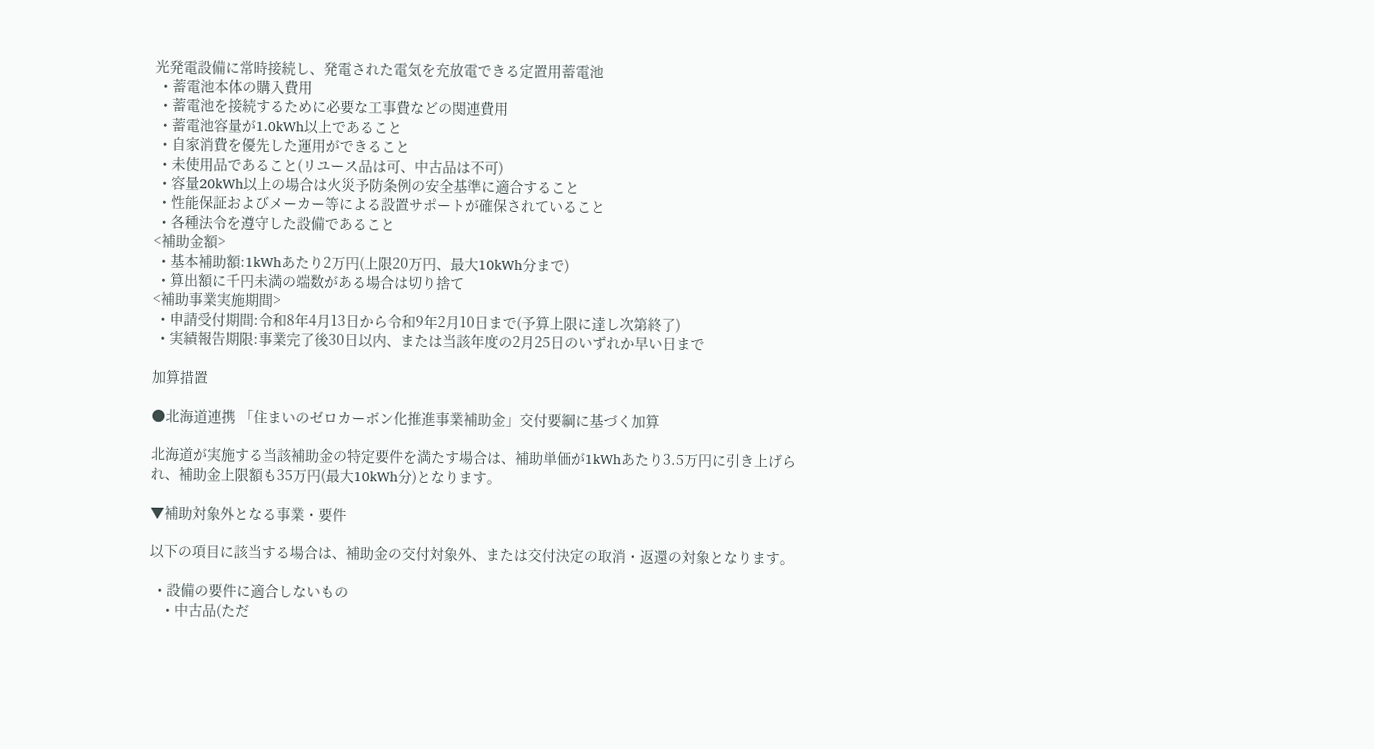光発電設備に常時接続し、発電された電気を充放電できる定置用蓄電池
  • 蓄電池本体の購入費用
  • 蓄電池を接続するために必要な工事費などの関連費用
  • 蓄電池容量が1.0kWh以上であること
  • 自家消費を優先した運用ができること
  • 未使用品であること(リユース品は可、中古品は不可)
  • 容量20kWh以上の場合は火災予防条例の安全基準に適合すること
  • 性能保証およびメーカー等による設置サポートが確保されていること
  • 各種法令を遵守した設備であること
<補助金額>
  • 基本補助額:1kWhあたり2万円(上限20万円、最大10kWh分まで)
  • 算出額に千円未満の端数がある場合は切り捨て
<補助事業実施期間>
  • 申請受付期間:令和8年4月13日から令和9年2月10日まで(予算上限に達し次第終了)
  • 実績報告期限:事業完了後30日以内、または当該年度の2月25日のいずれか早い日まで

加算措置

●北海道連携 「住まいのゼロカーボン化推進事業補助金」交付要綱に基づく加算

北海道が実施する当該補助金の特定要件を満たす場合は、補助単価が1kWhあたり3.5万円に引き上げられ、補助金上限額も35万円(最大10kWh分)となります。

▼補助対象外となる事業・要件

以下の項目に該当する場合は、補助金の交付対象外、または交付決定の取消・返還の対象となります。

  • 設備の要件に適合しないもの
    • 中古品(ただ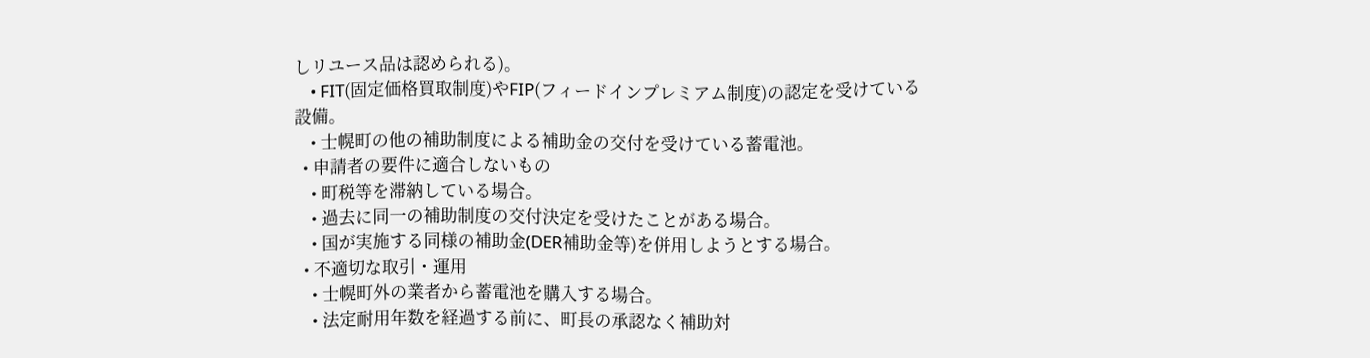しリユース品は認められる)。
    • FIT(固定価格買取制度)やFIP(フィードインプレミアム制度)の認定を受けている設備。
    • 士幌町の他の補助制度による補助金の交付を受けている蓄電池。
  • 申請者の要件に適合しないもの
    • 町税等を滞納している場合。
    • 過去に同一の補助制度の交付決定を受けたことがある場合。
    • 国が実施する同様の補助金(DER補助金等)を併用しようとする場合。
  • 不適切な取引・運用
    • 士幌町外の業者から蓄電池を購入する場合。
    • 法定耐用年数を経過する前に、町長の承認なく補助対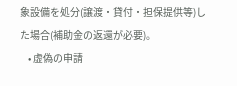象設備を処分(譲渡・貸付・担保提供等)した場合(補助金の返還が必要)。
    • 虚偽の申請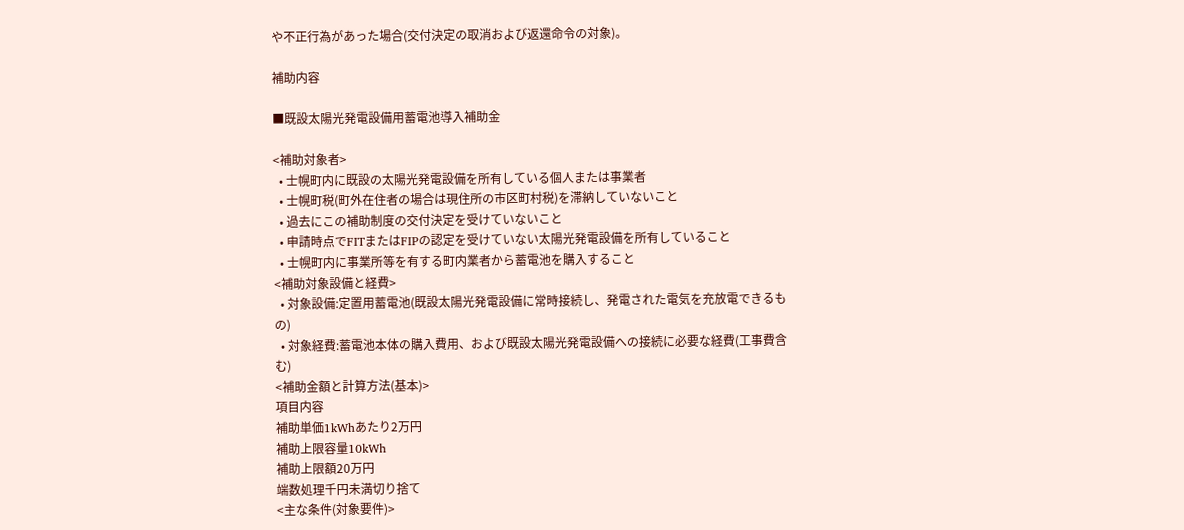や不正行為があった場合(交付決定の取消および返還命令の対象)。

補助内容

■既設太陽光発電設備用蓄電池導入補助金

<補助対象者>
  • 士幌町内に既設の太陽光発電設備を所有している個人または事業者
  • 士幌町税(町外在住者の場合は現住所の市区町村税)を滞納していないこと
  • 過去にこの補助制度の交付決定を受けていないこと
  • 申請時点でFITまたはFIPの認定を受けていない太陽光発電設備を所有していること
  • 士幌町内に事業所等を有する町内業者から蓄電池を購入すること
<補助対象設備と経費>
  • 対象設備:定置用蓄電池(既設太陽光発電設備に常時接続し、発電された電気を充放電できるもの)
  • 対象経費:蓄電池本体の購入費用、および既設太陽光発電設備への接続に必要な経費(工事費含む)
<補助金額と計算方法(基本)>
項目内容
補助単価1kWhあたり2万円
補助上限容量10kWh
補助上限額20万円
端数処理千円未満切り捨て
<主な条件(対象要件)>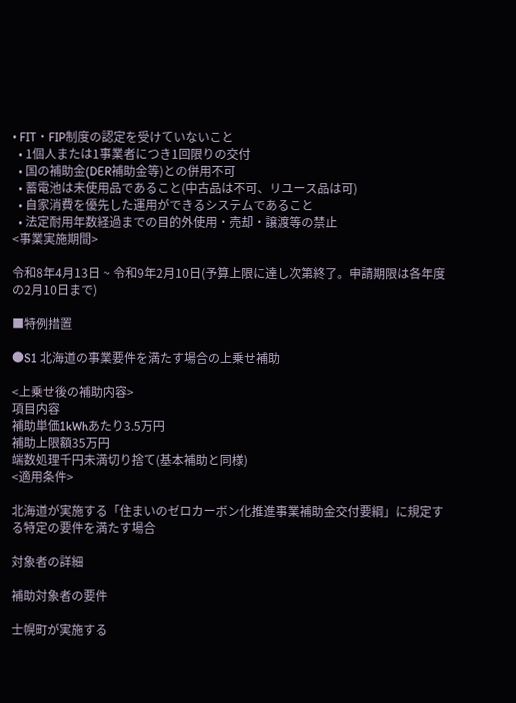• FIT・FIP制度の認定を受けていないこと
  • 1個人または1事業者につき1回限りの交付
  • 国の補助金(DER補助金等)との併用不可
  • 蓄電池は未使用品であること(中古品は不可、リユース品は可)
  • 自家消費を優先した運用ができるシステムであること
  • 法定耐用年数経過までの目的外使用・売却・譲渡等の禁止
<事業実施期間>

令和8年4月13日 ~ 令和9年2月10日(予算上限に達し次第終了。申請期限は各年度の2月10日まで)

■特例措置

●S1 北海道の事業要件を満たす場合の上乗せ補助

<上乗せ後の補助内容>
項目内容
補助単価1kWhあたり3.5万円
補助上限額35万円
端数処理千円未満切り捨て(基本補助と同様)
<適用条件>

北海道が実施する「住まいのゼロカーボン化推進事業補助金交付要綱」に規定する特定の要件を満たす場合

対象者の詳細

補助対象者の要件

士幌町が実施する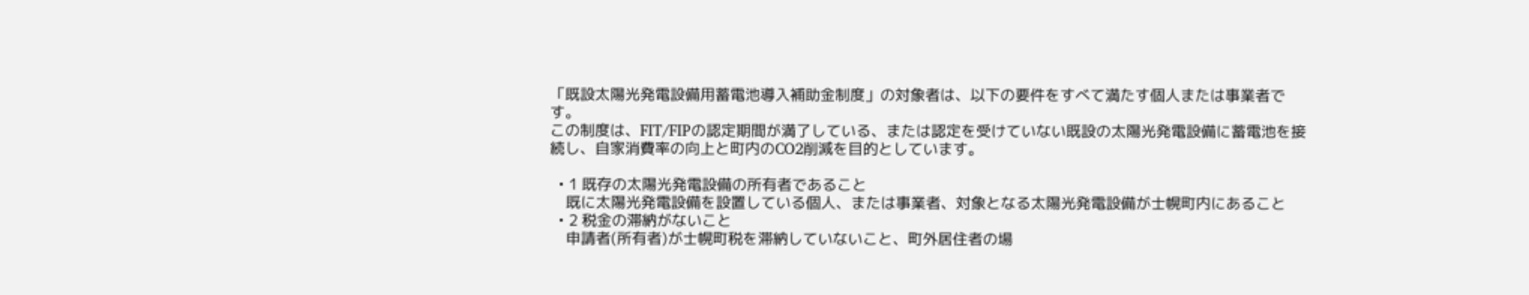「既設太陽光発電設備用蓄電池導入補助金制度」の対象者は、以下の要件をすべて満たす個人または事業者です。
この制度は、FIT/FIPの認定期間が満了している、または認定を受けていない既設の太陽光発電設備に蓄電池を接続し、自家消費率の向上と町内のCO2削減を目的としています。

  • 1 既存の太陽光発電設備の所有者であること
    既に太陽光発電設備を設置している個人、または事業者、対象となる太陽光発電設備が士幌町内にあること
  • 2 税金の滞納がないこと
    申請者(所有者)が士幌町税を滞納していないこと、町外居住者の場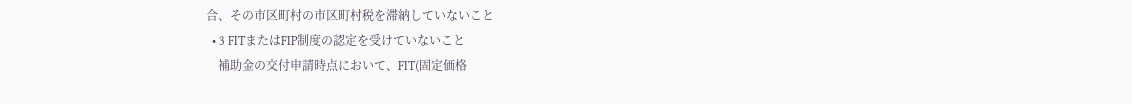合、その市区町村の市区町村税を滞納していないこと
  • 3 FITまたはFIP制度の認定を受けていないこと
    補助金の交付申請時点において、FIT(固定価格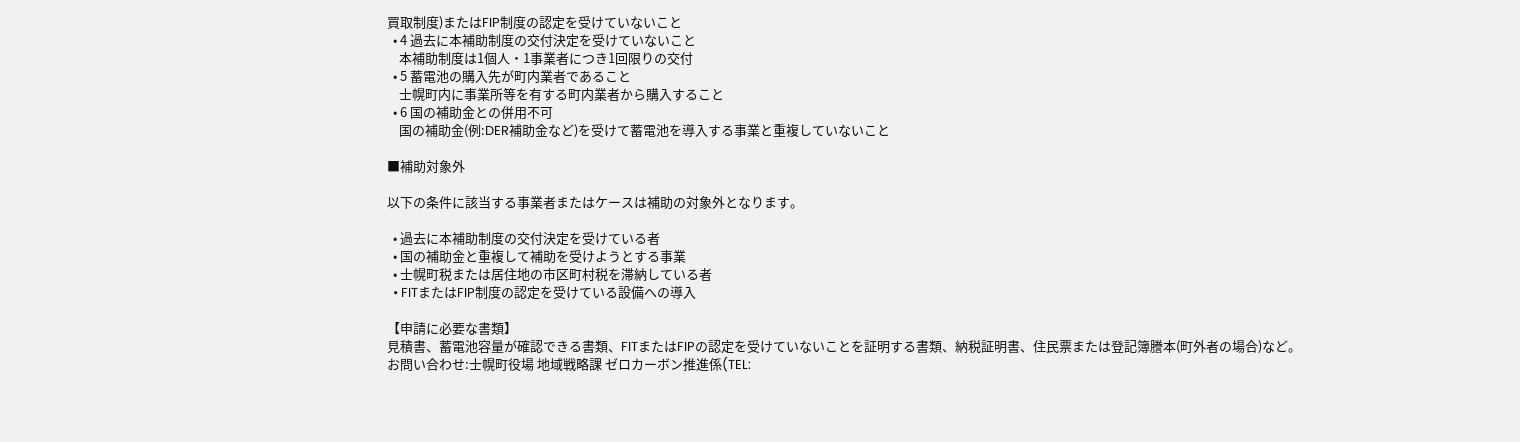買取制度)またはFIP制度の認定を受けていないこと
  • 4 過去に本補助制度の交付決定を受けていないこと
    本補助制度は1個人・1事業者につき1回限りの交付
  • 5 蓄電池の購入先が町内業者であること
    士幌町内に事業所等を有する町内業者から購入すること
  • 6 国の補助金との併用不可
    国の補助金(例:DER補助金など)を受けて蓄電池を導入する事業と重複していないこと

■補助対象外

以下の条件に該当する事業者またはケースは補助の対象外となります。

  • 過去に本補助制度の交付決定を受けている者
  • 国の補助金と重複して補助を受けようとする事業
  • 士幌町税または居住地の市区町村税を滞納している者
  • FITまたはFIP制度の認定を受けている設備への導入

【申請に必要な書類】
見積書、蓄電池容量が確認できる書類、FITまたはFIPの認定を受けていないことを証明する書類、納税証明書、住民票または登記簿謄本(町外者の場合)など。
お問い合わせ:士幌町役場 地域戦略課 ゼロカーボン推進係(TEL: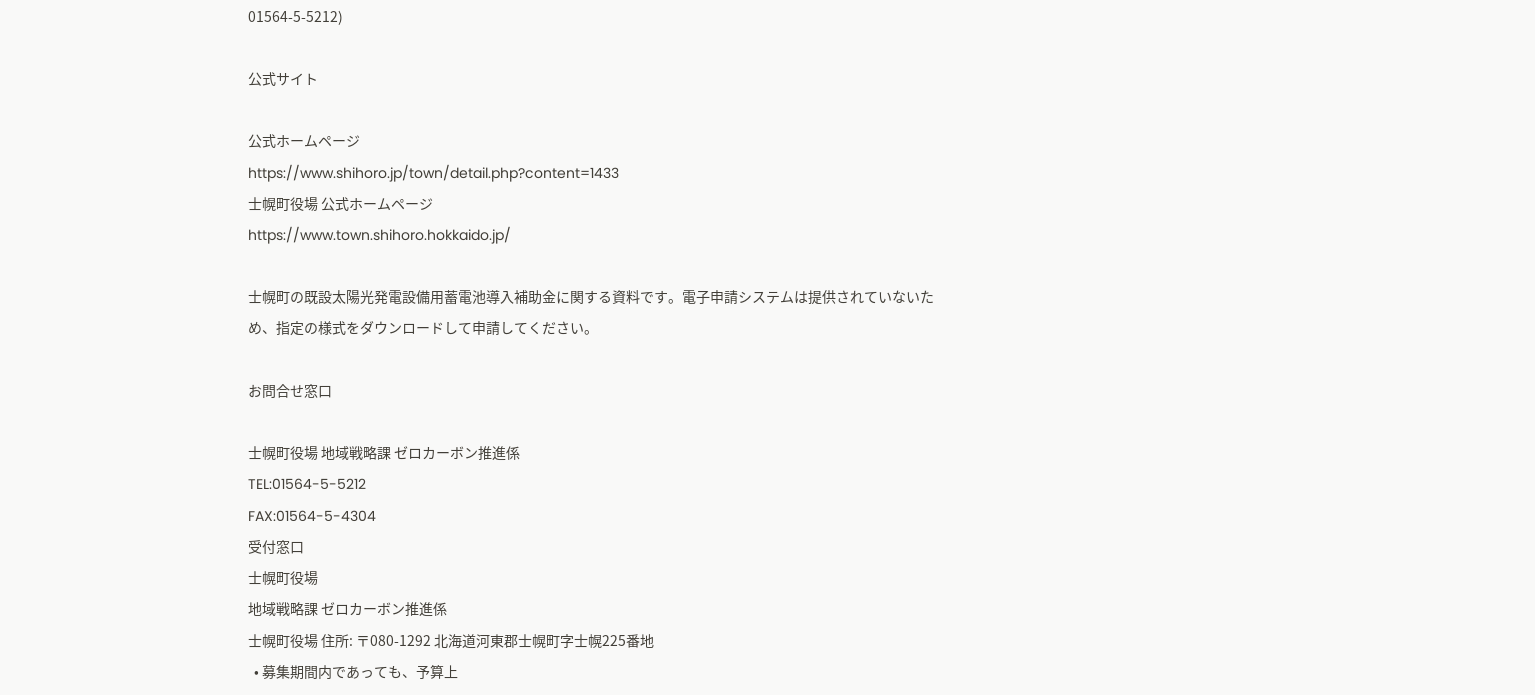01564-5-5212)

公式サイト

公式ホームページ
https://www.shihoro.jp/town/detail.php?content=1433
士幌町役場 公式ホームページ
https://www.town.shihoro.hokkaido.jp/

士幌町の既設太陽光発電設備用蓄電池導入補助金に関する資料です。電子申請システムは提供されていないため、指定の様式をダウンロードして申請してください。

お問合せ窓口

士幌町役場 地域戦略課 ゼロカーボン推進係
TEL:01564-5-5212
FAX:01564-5-4304
受付窓口
士幌町役場
地域戦略課 ゼロカーボン推進係
士幌町役場 住所: 〒080-1292 北海道河東郡士幌町字士幌225番地
  • 募集期間内であっても、予算上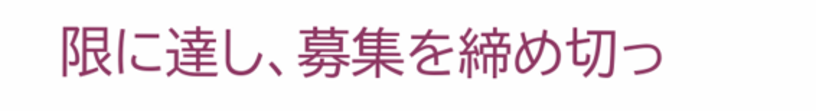限に達し、募集を締め切っ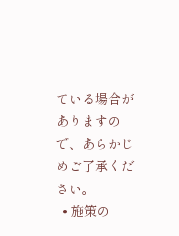ている場合がありますので、あらかじめご了承ください。
  • 施策の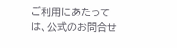ご利用にあたっては、公式のお問合せ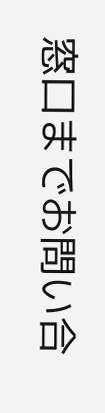窓口までお問い合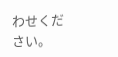わせください。